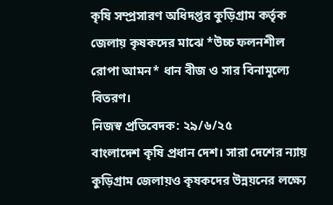কৃষি সম্প্রসারণ অধিদপ্তর কুড়িগ্রাম কর্তৃক জেলায় কৃষকদের মাঝে *উচ্চ ফলনশীল রোপা আমন* ধান বীজ ও সার বিনামূল্যে বিতরণ।
নিজস্ব প্রতিবেদক: ২৯/৬/২৫
বাংলাদেশ কৃষি প্রধান দেশ। সারা দেশের ন্যায় কুড়িগ্রাম জেলায়ও কৃষকদের উন্নয়নের লক্ষ্যে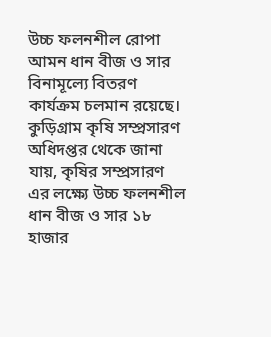উচ্চ ফলনশীল রোপা আমন ধান বীজ ও সার বিনামূল্যে বিতরণ কার্যক্রম চলমান রয়েছে।
কুড়িগ্রাম কৃষি সম্প্রসারণ অধিদপ্তর থেকে জানা যায়, কৃষির সম্প্রসারণ এর লক্ষ্যে উচ্চ ফলনশীল ধান বীজ ও সার ১৮ হাজার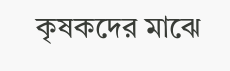কৃষকদের মাঝে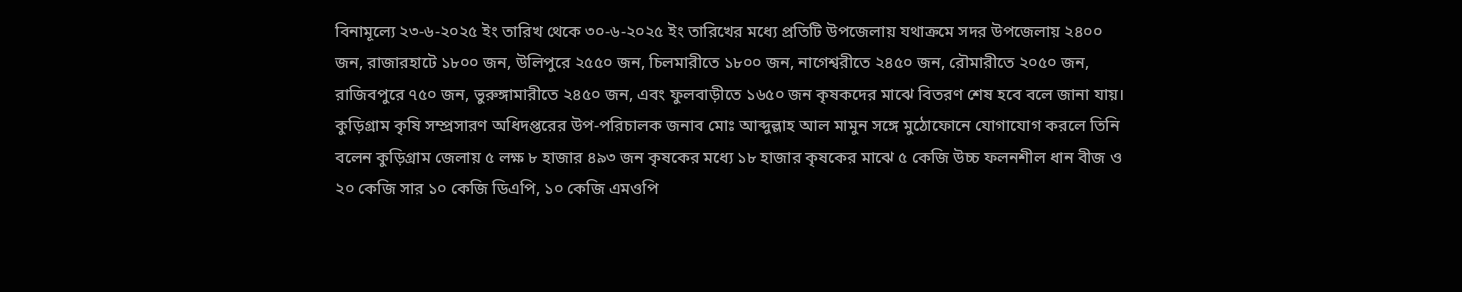বিনামূল্যে ২৩-৬-২০২৫ ইং তারিখ থেকে ৩০-৬-২০২৫ ইং তারিখের মধ্যে প্রতিটি উপজেলায় যথাক্রমে সদর উপজেলায় ২৪০০ জন, রাজারহাটে ১৮০০ জন, উলিপুরে ২৫৫০ জন, চিলমারীতে ১৮০০ জন, নাগেশ্বরীতে ২৪৫০ জন, রৌমারীতে ২০৫০ জন, রাজিবপুরে ৭৫০ জন, ভুরুঙ্গামারীতে ২৪৫০ জন, এবং ফুলবাড়ীতে ১৬৫০ জন কৃষকদের মাঝে বিতরণ শেষ হবে বলে জানা যায়।
কুড়িগ্রাম কৃষি সম্প্রসারণ অধিদপ্তরের উপ-পরিচালক জনাব মোঃ আব্দুল্লাহ আল মামুন সঙ্গে মুঠোফোনে যোগাযোগ করলে তিনি বলেন কুড়িগ্রাম জেলায় ৫ লক্ষ ৮ হাজার ৪৯৩ জন কৃষকের মধ্যে ১৮ হাজার কৃষকের মাঝে ৫ কেজি উচ্চ ফলনশীল ধান বীজ ও ২০ কেজি সার ১০ কেজি ডিএপি, ১০ কেজি এমওপি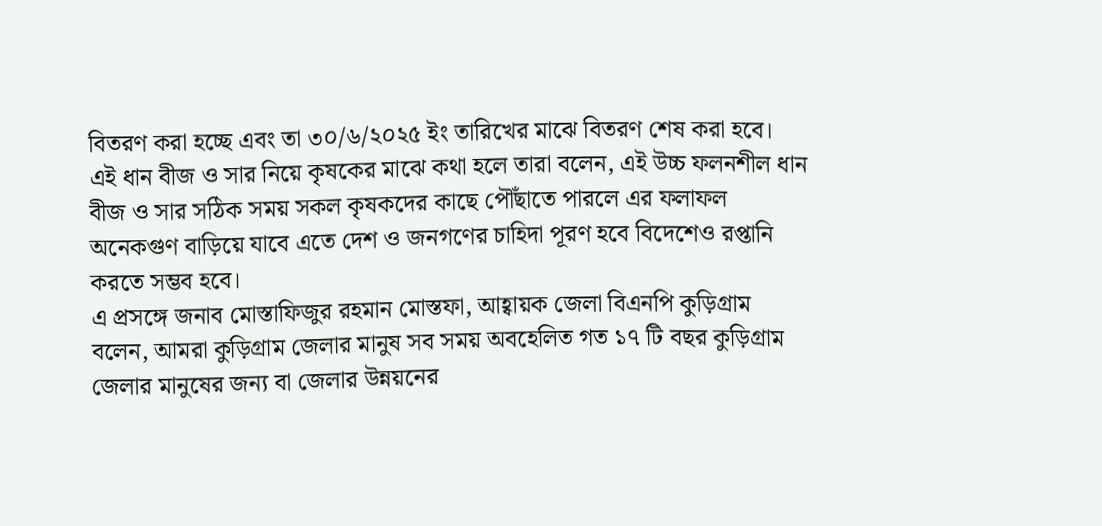বিতরণ করা হচ্ছে এবং তা ৩০/৬/২০২৫ ইং তারিখের মাঝে বিতরণ শেষ করা হবে।
এই ধান বীজ ও সার নিয়ে কৃষকের মাঝে কথা হলে তারা বলেন, এই উচ্চ ফলনশীল ধান বীজ ও সার সঠিক সময় সকল কৃষকদের কাছে পৌঁছাতে পারলে এর ফলাফল অনেকগুণ বাড়িয়ে যাবে এতে দেশ ও জনগণের চাহিদা পূরণ হবে বিদেশেও রপ্তানি করতে সম্ভব হবে।
এ প্রসঙ্গে জনাব মোস্তাফিজুর রহমান মোস্তফা, আহ্বায়ক জেলা বিএনপি কুড়িগ্রাম বলেন, আমরা কুড়িগ্রাম জেলার মানুষ সব সময় অবহেলিত গত ১৭ টি বছর কুড়িগ্রাম জেলার মানুষের জন্য বা জেলার উন্নয়নের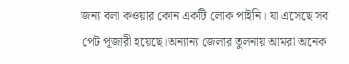জন্য বলা কওয়ার কোন একটি লোক পাইনি। যা এসেছে সব পেট পূজারী হয়েছে।অন্যান্য জেলার তুলনায় আমরা অনেক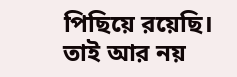পিছিয়ে রয়েছি। তাই আর নয়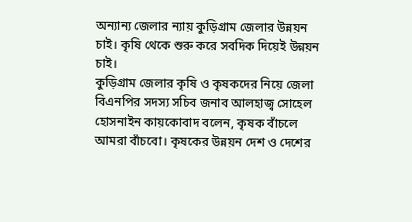অন্যান্য জেলার ন্যায় কুড়িগ্রাম জেলার উন্নয়ন চাই। কৃষি থেকে শুরু করে সবদিক দিয়েই উন্নয়ন চাই।
কুড়িগ্রাম জেলার কৃষি ও কৃষকদের নিয়ে জেলা বিএনপির সদস্য সচিব জনাব আলহাজ্ব সোহেল হোসনাইন কায়কোবাদ বলেন, কৃষক বাঁচলে আমরা বাঁচবো। কৃষকের উন্নয়ন দেশ ও দেশের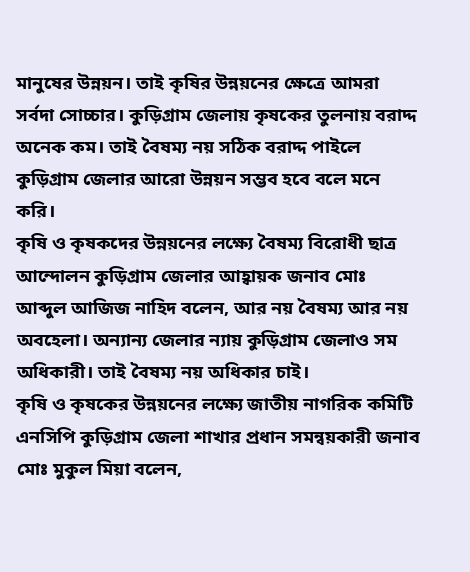মানুষের উন্নয়ন। তাই কৃষির উন্নয়নের ক্ষেত্রে আমরা সর্বদা সোচ্চার। কুড়িগ্রাম জেলায় কৃষকের তুলনায় বরাদ্দ অনেক কম। তাই বৈষম্য নয় সঠিক বরাদ্দ পাইলে কুড়িগ্রাম জেলার আরো উন্নয়ন সম্ভব হবে বলে মনে করি।
কৃষি ও কৃষকদের উন্নয়নের লক্ষ্যে বৈষম্য বিরোধী ছাত্র আন্দোলন কুড়িগ্রাম জেলার আহ্বায়ক জনাব মোঃ আব্দুল আজিজ নাহিদ বলেন, আর নয় বৈষম্য আর নয় অবহেলা। অন্যান্য জেলার ন্যায় কুড়িগ্রাম জেলাও সম অধিকারী। তাই বৈষম্য নয় অধিকার চাই।
কৃষি ও কৃষকের উন্নয়নের লক্ষ্যে জাতীয় নাগরিক কমিটি এনসিপি কুড়িগ্রাম জেলা শাখার প্রধান সমন্বয়কারী জনাব মোঃ মুকুল মিয়া বলেন,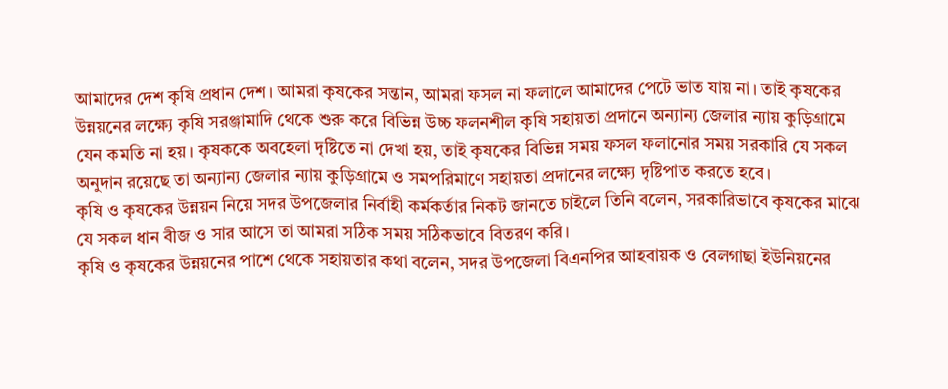আমাদের দেশ কৃষি প্রধান দেশ। আমরা কৃষকের সন্তান, আমরা ফসল না ফলালে আমাদের পেটে ভাত যায় না। তাই কৃষকের উন্নয়নের লক্ষ্যে কৃষি সরঞ্জামাদি থেকে শুরু করে বিভিন্ন উচ্চ ফলনশীল কৃষি সহায়তা প্রদানে অন্যান্য জেলার ন্যায় কুড়িগ্রামে যেন কমতি না হয়। কৃষককে অবহেলা দৃষ্টিতে না দেখা হয়, তাই কৃষকের বিভিন্ন সময় ফসল ফলানোর সময় সরকারি যে সকল অনুদান রয়েছে তা অন্যান্য জেলার ন্যায় কুড়িগ্রামে ও সমপরিমাণে সহায়তা প্রদানের লক্ষ্যে দৃষ্টিপাত করতে হবে।
কৃষি ও কৃষকের উন্নয়ন নিয়ে সদর উপজেলার নির্বাহী কর্মকর্তার নিকট জানতে চাইলে তিনি বলেন, সরকারিভাবে কৃষকের মাঝে যে সকল ধান বীজ ও সার আসে তা আমরা সঠিক সময় সঠিকভাবে বিতরণ করি।
কৃষি ও কৃষকের উন্নয়নের পাশে থেকে সহায়তার কথা বলেন, সদর উপজেলা বিএনপির আহবায়ক ও বেলগাছা ইউনিয়নের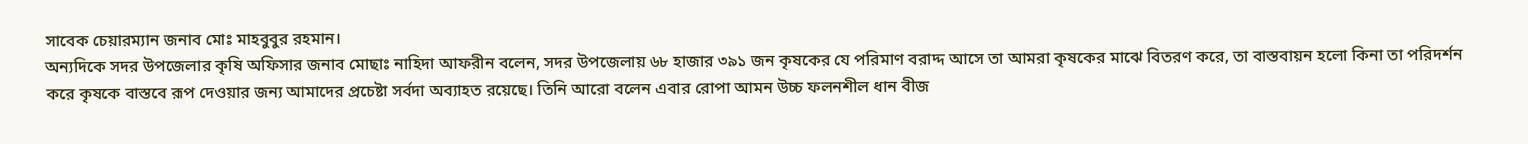সাবেক চেয়ারম্যান জনাব মোঃ মাহবুবুর রহমান।
অন্যদিকে সদর উপজেলার কৃষি অফিসার জনাব মোছাঃ নাহিদা আফরীন বলেন, সদর উপজেলায় ৬৮ হাজার ৩৯১ জন কৃষকের যে পরিমাণ বরাদ্দ আসে তা আমরা কৃষকের মাঝে বিতরণ করে, তা বাস্তবায়ন হলো কিনা তা পরিদর্শন করে কৃষকে বাস্তবে রূপ দেওয়ার জন্য আমাদের প্রচেষ্টা সর্বদা অব্যাহত রয়েছে। তিনি আরো বলেন এবার রোপা আমন উচ্চ ফলনশীল ধান বীজ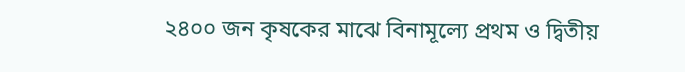২৪০০ জন কৃষকের মাঝে বিনামূল্যে প্রথম ও দ্বিতীয়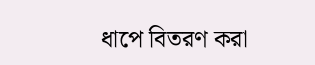ধাপে বিতরণ করা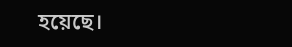হয়েছে।